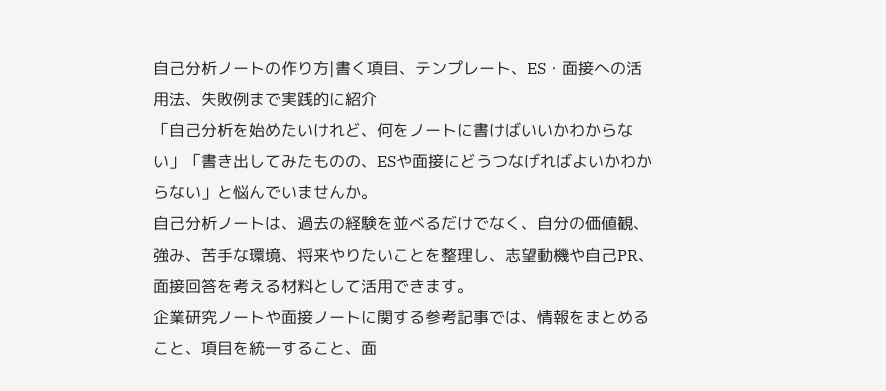自己分析ノートの作り方|書く項目、テンプレート、ES・面接への活用法、失敗例まで実践的に紹介
「自己分析を始めたいけれど、何をノートに書けばいいかわからない」「書き出してみたものの、ESや面接にどうつなげればよいかわからない」と悩んでいませんか。
自己分析ノートは、過去の経験を並べるだけでなく、自分の価値観、強み、苦手な環境、将来やりたいことを整理し、志望動機や自己PR、面接回答を考える材料として活用できます。
企業研究ノートや面接ノートに関する参考記事では、情報をまとめること、項目を統一すること、面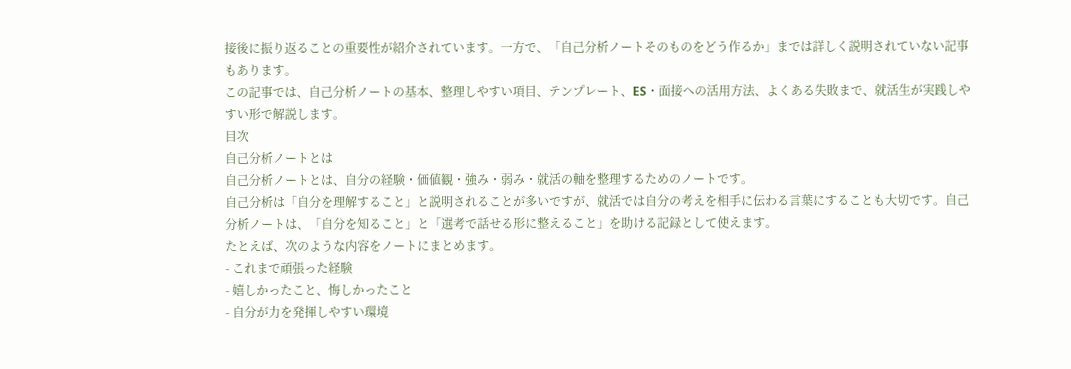接後に振り返ることの重要性が紹介されています。一方で、「自己分析ノートそのものをどう作るか」までは詳しく説明されていない記事もあります。
この記事では、自己分析ノートの基本、整理しやすい項目、テンプレート、ES・面接への活用方法、よくある失敗まで、就活生が実践しやすい形で解説します。
目次
自己分析ノートとは
自己分析ノートとは、自分の経験・価値観・強み・弱み・就活の軸を整理するためのノートです。
自己分析は「自分を理解すること」と説明されることが多いですが、就活では自分の考えを相手に伝わる言葉にすることも大切です。自己分析ノートは、「自分を知ること」と「選考で話せる形に整えること」を助ける記録として使えます。
たとえば、次のような内容をノートにまとめます。
- これまで頑張った経験
- 嬉しかったこと、悔しかったこと
- 自分が力を発揮しやすい環境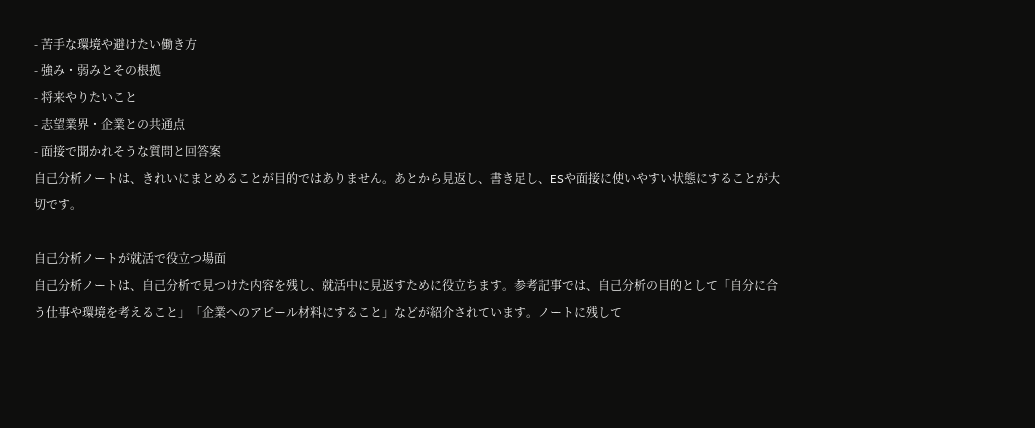- 苦手な環境や避けたい働き方
- 強み・弱みとその根拠
- 将来やりたいこと
- 志望業界・企業との共通点
- 面接で聞かれそうな質問と回答案
自己分析ノートは、きれいにまとめることが目的ではありません。あとから見返し、書き足し、ESや面接に使いやすい状態にすることが大切です。

自己分析ノートが就活で役立つ場面
自己分析ノートは、自己分析で見つけた内容を残し、就活中に見返すために役立ちます。参考記事では、自己分析の目的として「自分に合う仕事や環境を考えること」「企業へのアピール材料にすること」などが紹介されています。ノートに残して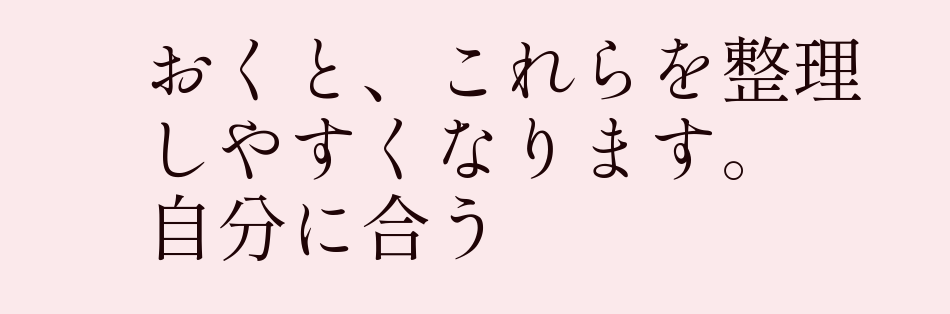おくと、これらを整理しやすくなります。
自分に合う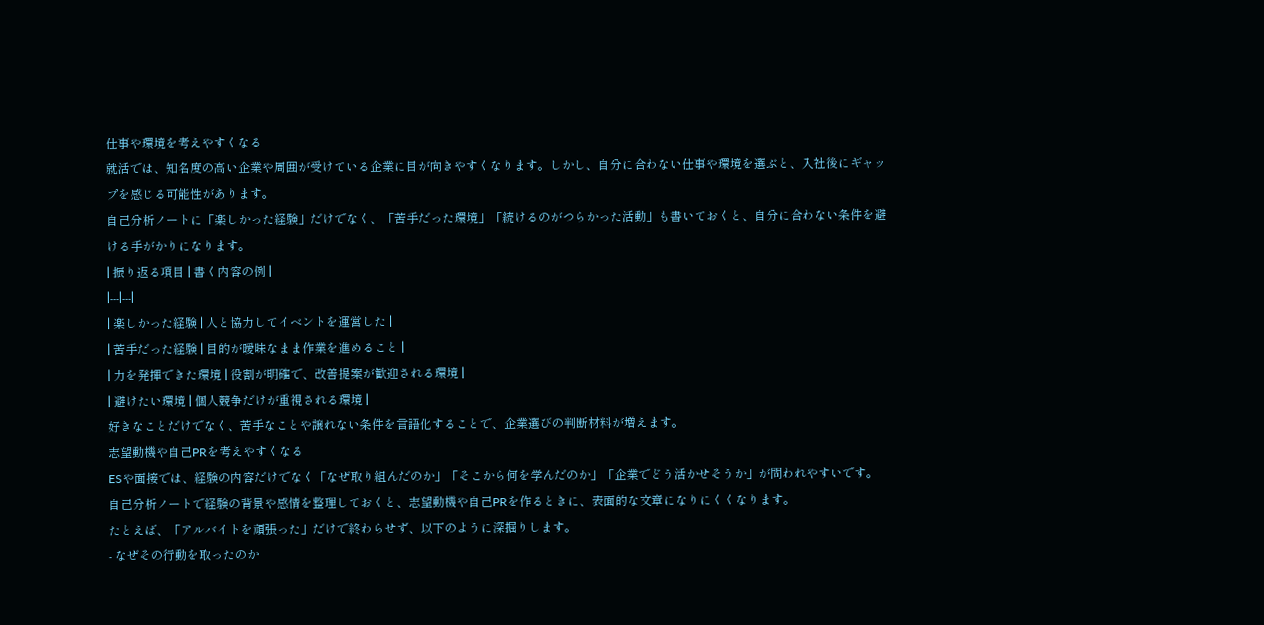仕事や環境を考えやすくなる
就活では、知名度の高い企業や周囲が受けている企業に目が向きやすくなります。しかし、自分に合わない仕事や環境を選ぶと、入社後にギャップを感じる可能性があります。
自己分析ノートに「楽しかった経験」だけでなく、「苦手だった環境」「続けるのがつらかった活動」も書いておくと、自分に合わない条件を避ける手がかりになります。
| 振り返る項目 | 書く内容の例 |
|---|---|
| 楽しかった経験 | 人と協力してイベントを運営した |
| 苦手だった経験 | 目的が曖昧なまま作業を進めること |
| 力を発揮できた環境 | 役割が明確で、改善提案が歓迎される環境 |
| 避けたい環境 | 個人競争だけが重視される環境 |
好きなことだけでなく、苦手なことや譲れない条件を言語化することで、企業選びの判断材料が増えます。
志望動機や自己PRを考えやすくなる
ESや面接では、経験の内容だけでなく「なぜ取り組んだのか」「そこから何を学んだのか」「企業でどう活かせそうか」が問われやすいです。
自己分析ノートで経験の背景や感情を整理しておくと、志望動機や自己PRを作るときに、表面的な文章になりにくくなります。
たとえば、「アルバイトを頑張った」だけで終わらせず、以下のように深掘りします。
- なぜその行動を取ったのか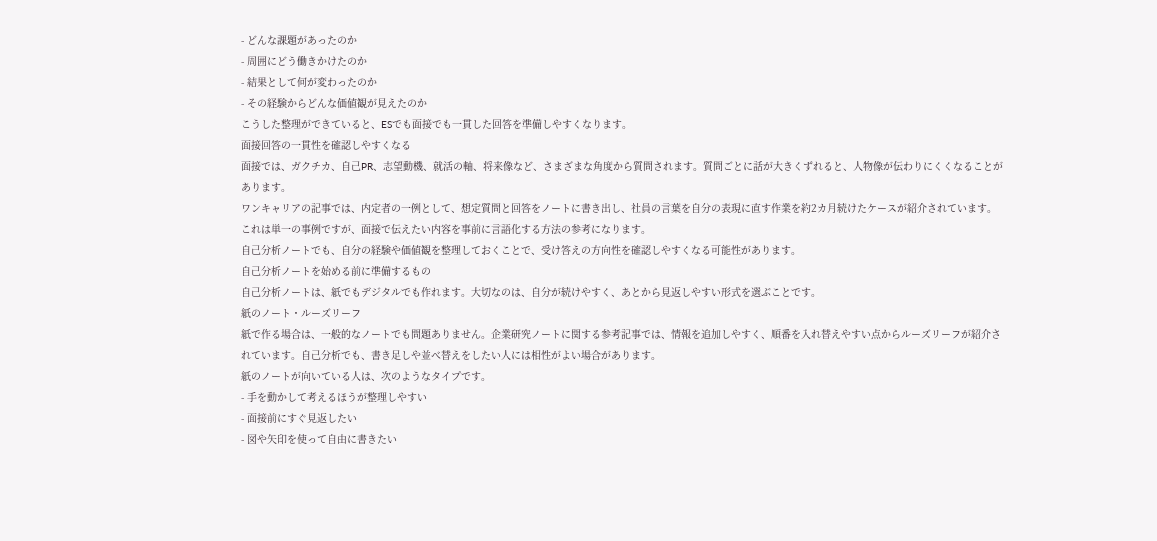- どんな課題があったのか
- 周囲にどう働きかけたのか
- 結果として何が変わったのか
- その経験からどんな価値観が見えたのか
こうした整理ができていると、ESでも面接でも一貫した回答を準備しやすくなります。
面接回答の一貫性を確認しやすくなる
面接では、ガクチカ、自己PR、志望動機、就活の軸、将来像など、さまざまな角度から質問されます。質問ごとに話が大きくずれると、人物像が伝わりにくくなることがあります。
ワンキャリアの記事では、内定者の一例として、想定質問と回答をノートに書き出し、社員の言葉を自分の表現に直す作業を約2カ月続けたケースが紹介されています。これは単一の事例ですが、面接で伝えたい内容を事前に言語化する方法の参考になります。
自己分析ノートでも、自分の経験や価値観を整理しておくことで、受け答えの方向性を確認しやすくなる可能性があります。
自己分析ノートを始める前に準備するもの
自己分析ノートは、紙でもデジタルでも作れます。大切なのは、自分が続けやすく、あとから見返しやすい形式を選ぶことです。
紙のノート・ルーズリーフ
紙で作る場合は、一般的なノートでも問題ありません。企業研究ノートに関する参考記事では、情報を追加しやすく、順番を入れ替えやすい点からルーズリーフが紹介されています。自己分析でも、書き足しや並べ替えをしたい人には相性がよい場合があります。
紙のノートが向いている人は、次のようなタイプです。
- 手を動かして考えるほうが整理しやすい
- 面接前にすぐ見返したい
- 図や矢印を使って自由に書きたい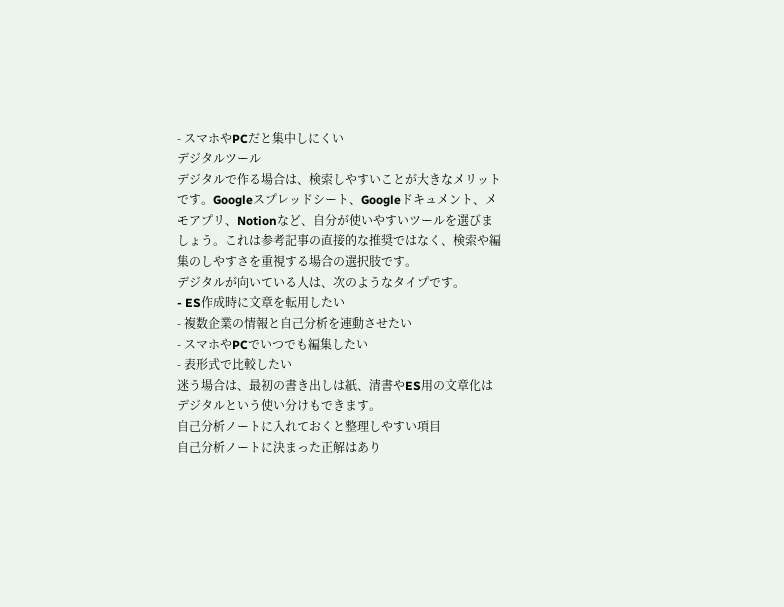- スマホやPCだと集中しにくい
デジタルツール
デジタルで作る場合は、検索しやすいことが大きなメリットです。Googleスプレッドシート、Googleドキュメント、メモアプリ、Notionなど、自分が使いやすいツールを選びましょう。これは参考記事の直接的な推奨ではなく、検索や編集のしやすさを重視する場合の選択肢です。
デジタルが向いている人は、次のようなタイプです。
- ES作成時に文章を転用したい
- 複数企業の情報と自己分析を連動させたい
- スマホやPCでいつでも編集したい
- 表形式で比較したい
迷う場合は、最初の書き出しは紙、清書やES用の文章化はデジタルという使い分けもできます。
自己分析ノートに入れておくと整理しやすい項目
自己分析ノートに決まった正解はあり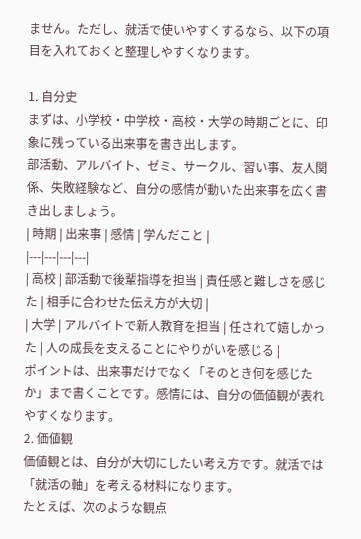ません。ただし、就活で使いやすくするなら、以下の項目を入れておくと整理しやすくなります。

1. 自分史
まずは、小学校・中学校・高校・大学の時期ごとに、印象に残っている出来事を書き出します。
部活動、アルバイト、ゼミ、サークル、習い事、友人関係、失敗経験など、自分の感情が動いた出来事を広く書き出しましょう。
| 時期 | 出来事 | 感情 | 学んだこと |
|---|---|---|---|
| 高校 | 部活動で後輩指導を担当 | 責任感と難しさを感じた | 相手に合わせた伝え方が大切 |
| 大学 | アルバイトで新人教育を担当 | 任されて嬉しかった | 人の成長を支えることにやりがいを感じる |
ポイントは、出来事だけでなく「そのとき何を感じたか」まで書くことです。感情には、自分の価値観が表れやすくなります。
2. 価値観
価値観とは、自分が大切にしたい考え方です。就活では「就活の軸」を考える材料になります。
たとえば、次のような観点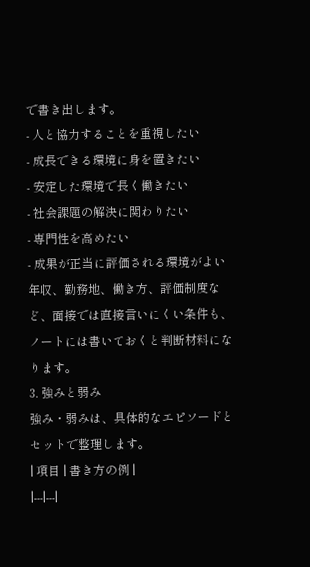で書き出します。
- 人と協力することを重視したい
- 成長できる環境に身を置きたい
- 安定した環境で長く働きたい
- 社会課題の解決に関わりたい
- 専門性を高めたい
- 成果が正当に評価される環境がよい
年収、勤務地、働き方、評価制度など、面接では直接言いにくい条件も、ノートには書いておくと判断材料になります。
3. 強みと弱み
強み・弱みは、具体的なエピソードとセットで整理します。
| 項目 | 書き方の例 |
|---|---|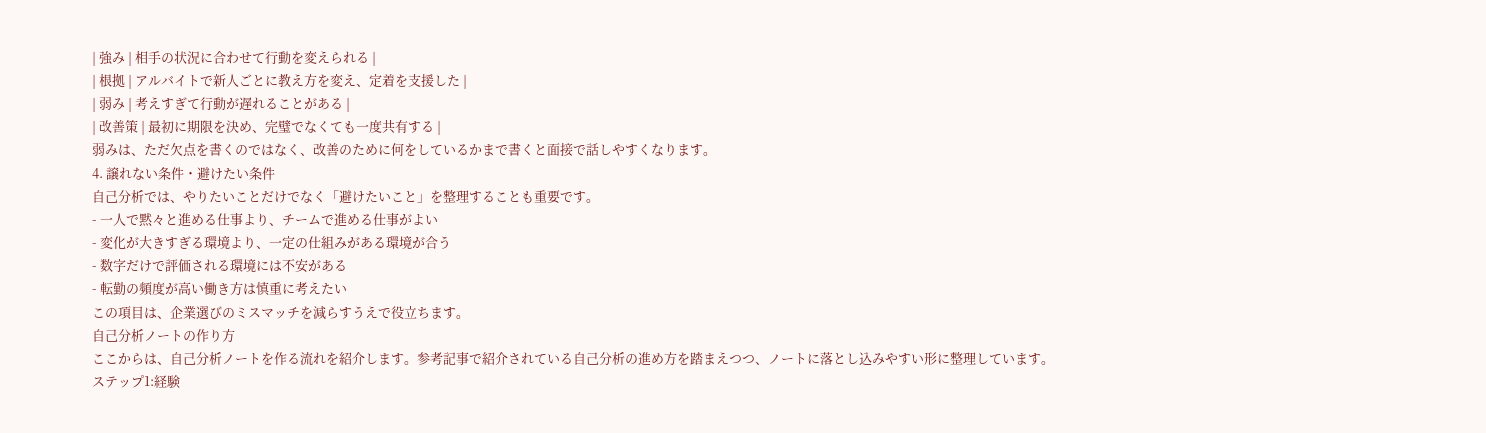| 強み | 相手の状況に合わせて行動を変えられる |
| 根拠 | アルバイトで新人ごとに教え方を変え、定着を支援した |
| 弱み | 考えすぎて行動が遅れることがある |
| 改善策 | 最初に期限を決め、完璧でなくても一度共有する |
弱みは、ただ欠点を書くのではなく、改善のために何をしているかまで書くと面接で話しやすくなります。
4. 譲れない条件・避けたい条件
自己分析では、やりたいことだけでなく「避けたいこと」を整理することも重要です。
- 一人で黙々と進める仕事より、チームで進める仕事がよい
- 変化が大きすぎる環境より、一定の仕組みがある環境が合う
- 数字だけで評価される環境には不安がある
- 転勤の頻度が高い働き方は慎重に考えたい
この項目は、企業選びのミスマッチを減らすうえで役立ちます。
自己分析ノートの作り方
ここからは、自己分析ノートを作る流れを紹介します。参考記事で紹介されている自己分析の進め方を踏まえつつ、ノートに落とし込みやすい形に整理しています。
ステップ1:経験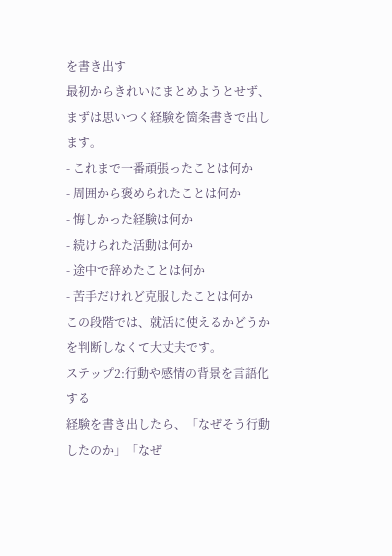を書き出す
最初からきれいにまとめようとせず、まずは思いつく経験を箇条書きで出します。
- これまで一番頑張ったことは何か
- 周囲から褒められたことは何か
- 悔しかった経験は何か
- 続けられた活動は何か
- 途中で辞めたことは何か
- 苦手だけれど克服したことは何か
この段階では、就活に使えるかどうかを判断しなくて大丈夫です。
ステップ2:行動や感情の背景を言語化する
経験を書き出したら、「なぜそう行動したのか」「なぜ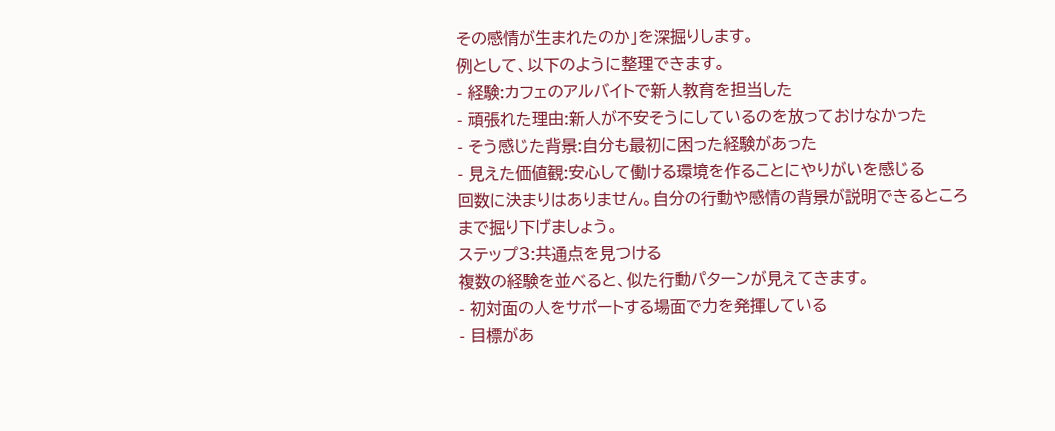その感情が生まれたのか」を深掘りします。
例として、以下のように整理できます。
- 経験:カフェのアルバイトで新人教育を担当した
- 頑張れた理由:新人が不安そうにしているのを放っておけなかった
- そう感じた背景:自分も最初に困った経験があった
- 見えた価値観:安心して働ける環境を作ることにやりがいを感じる
回数に決まりはありません。自分の行動や感情の背景が説明できるところまで掘り下げましょう。
ステップ3:共通点を見つける
複数の経験を並べると、似た行動パターンが見えてきます。
- 初対面の人をサポートする場面で力を発揮している
- 目標があ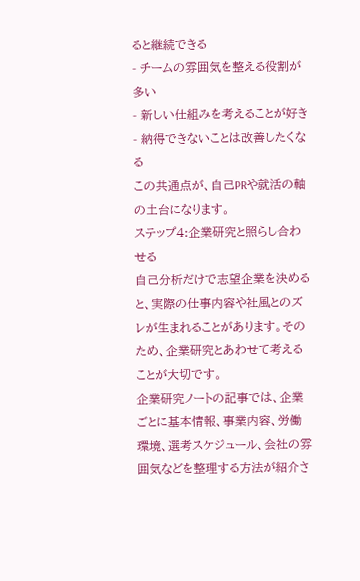ると継続できる
- チームの雰囲気を整える役割が多い
- 新しい仕組みを考えることが好き
- 納得できないことは改善したくなる
この共通点が、自己PRや就活の軸の土台になります。
ステップ4:企業研究と照らし合わせる
自己分析だけで志望企業を決めると、実際の仕事内容や社風とのズレが生まれることがあります。そのため、企業研究とあわせて考えることが大切です。
企業研究ノートの記事では、企業ごとに基本情報、事業内容、労働環境、選考スケジュール、会社の雰囲気などを整理する方法が紹介さ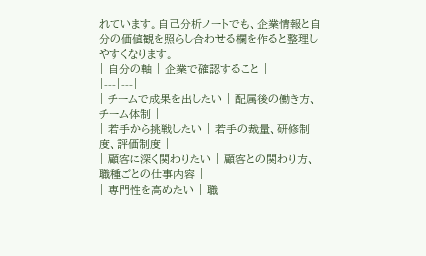れています。自己分析ノートでも、企業情報と自分の価値観を照らし合わせる欄を作ると整理しやすくなります。
| 自分の軸 | 企業で確認すること |
|---|---|
| チームで成果を出したい | 配属後の働き方、チーム体制 |
| 若手から挑戦したい | 若手の裁量、研修制度、評価制度 |
| 顧客に深く関わりたい | 顧客との関わり方、職種ごとの仕事内容 |
| 専門性を高めたい | 職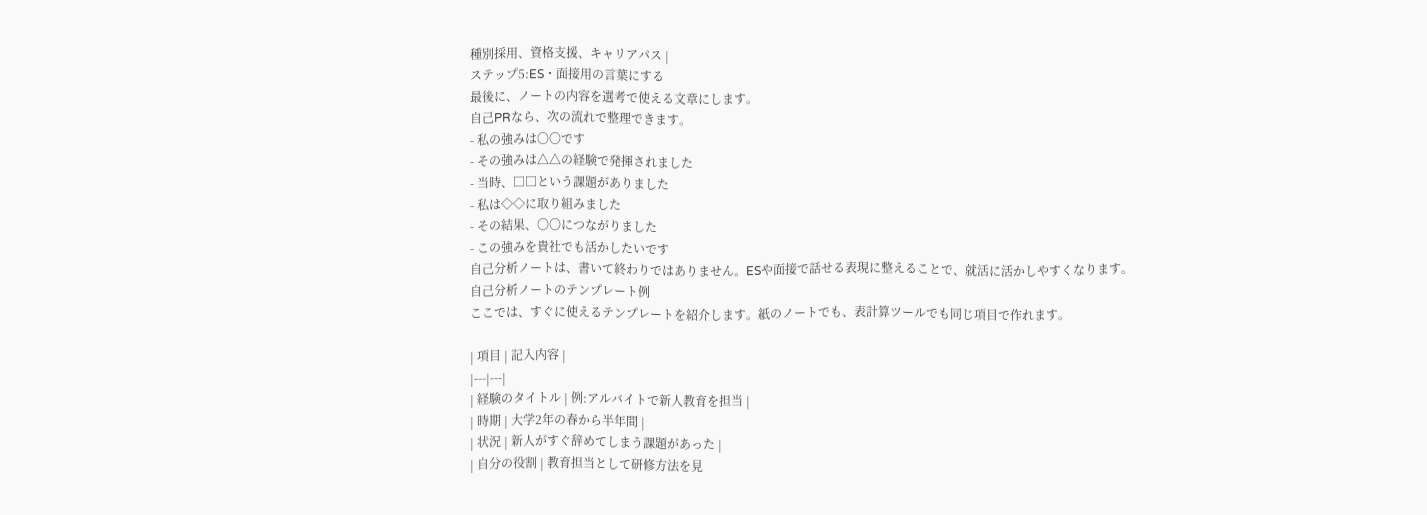種別採用、資格支援、キャリアパス |
ステップ5:ES・面接用の言葉にする
最後に、ノートの内容を選考で使える文章にします。
自己PRなら、次の流れで整理できます。
- 私の強みは〇〇です
- その強みは△△の経験で発揮されました
- 当時、□□という課題がありました
- 私は◇◇に取り組みました
- その結果、〇〇につながりました
- この強みを貴社でも活かしたいです
自己分析ノートは、書いて終わりではありません。ESや面接で話せる表現に整えることで、就活に活かしやすくなります。
自己分析ノートのテンプレート例
ここでは、すぐに使えるテンプレートを紹介します。紙のノートでも、表計算ツールでも同じ項目で作れます。

| 項目 | 記入内容 |
|---|---|
| 経験のタイトル | 例:アルバイトで新人教育を担当 |
| 時期 | 大学2年の春から半年間 |
| 状況 | 新人がすぐ辞めてしまう課題があった |
| 自分の役割 | 教育担当として研修方法を見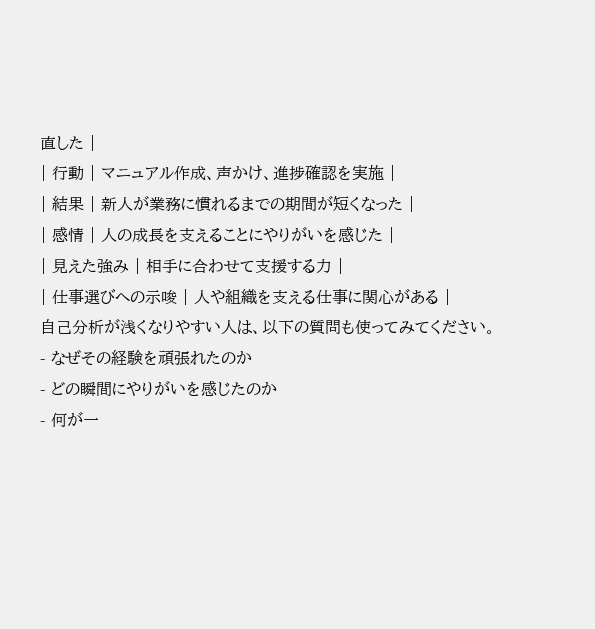直した |
| 行動 | マニュアル作成、声かけ、進捗確認を実施 |
| 結果 | 新人が業務に慣れるまでの期間が短くなった |
| 感情 | 人の成長を支えることにやりがいを感じた |
| 見えた強み | 相手に合わせて支援する力 |
| 仕事選びへの示唆 | 人や組織を支える仕事に関心がある |
自己分析が浅くなりやすい人は、以下の質問も使ってみてください。
- なぜその経験を頑張れたのか
- どの瞬間にやりがいを感じたのか
- 何が一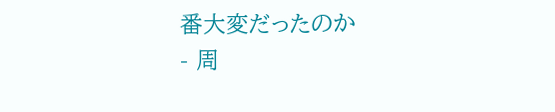番大変だったのか
- 周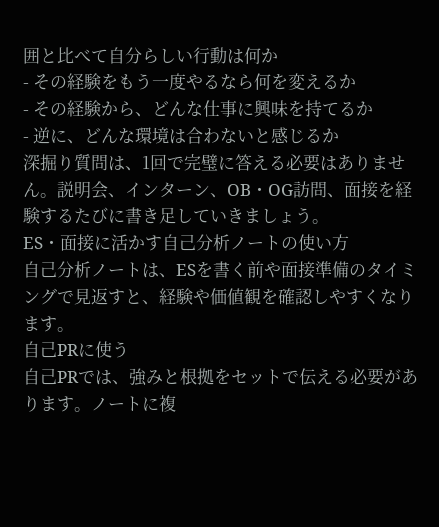囲と比べて自分らしい行動は何か
- その経験をもう一度やるなら何を変えるか
- その経験から、どんな仕事に興味を持てるか
- 逆に、どんな環境は合わないと感じるか
深掘り質問は、1回で完璧に答える必要はありません。説明会、インターン、OB・OG訪問、面接を経験するたびに書き足していきましょう。
ES・面接に活かす自己分析ノートの使い方
自己分析ノートは、ESを書く前や面接準備のタイミングで見返すと、経験や価値観を確認しやすくなります。
自己PRに使う
自己PRでは、強みと根拠をセットで伝える必要があります。ノートに複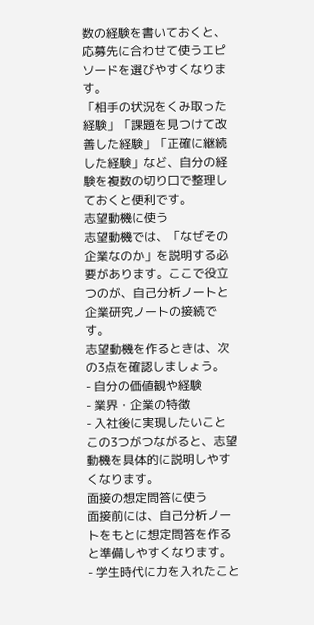数の経験を書いておくと、応募先に合わせて使うエピソードを選びやすくなります。
「相手の状況をくみ取った経験」「課題を見つけて改善した経験」「正確に継続した経験」など、自分の経験を複数の切り口で整理しておくと便利です。
志望動機に使う
志望動機では、「なぜその企業なのか」を説明する必要があります。ここで役立つのが、自己分析ノートと企業研究ノートの接続です。
志望動機を作るときは、次の3点を確認しましょう。
- 自分の価値観や経験
- 業界・企業の特徴
- 入社後に実現したいこと
この3つがつながると、志望動機を具体的に説明しやすくなります。
面接の想定問答に使う
面接前には、自己分析ノートをもとに想定問答を作ると準備しやすくなります。
- 学生時代に力を入れたこと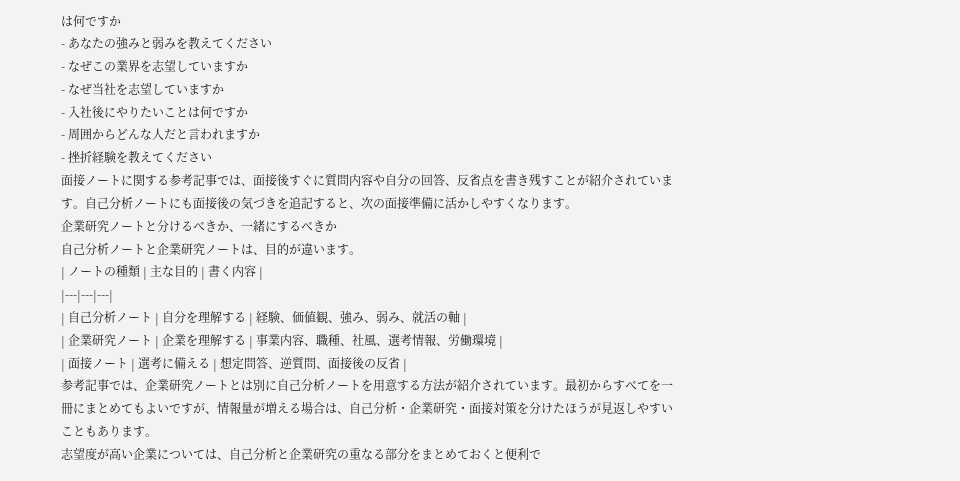は何ですか
- あなたの強みと弱みを教えてください
- なぜこの業界を志望していますか
- なぜ当社を志望していますか
- 入社後にやりたいことは何ですか
- 周囲からどんな人だと言われますか
- 挫折経験を教えてください
面接ノートに関する参考記事では、面接後すぐに質問内容や自分の回答、反省点を書き残すことが紹介されています。自己分析ノートにも面接後の気づきを追記すると、次の面接準備に活かしやすくなります。
企業研究ノートと分けるべきか、一緒にするべきか
自己分析ノートと企業研究ノートは、目的が違います。
| ノートの種類 | 主な目的 | 書く内容 |
|---|---|---|
| 自己分析ノート | 自分を理解する | 経験、価値観、強み、弱み、就活の軸 |
| 企業研究ノート | 企業を理解する | 事業内容、職種、社風、選考情報、労働環境 |
| 面接ノート | 選考に備える | 想定問答、逆質問、面接後の反省 |
参考記事では、企業研究ノートとは別に自己分析ノートを用意する方法が紹介されています。最初からすべてを一冊にまとめてもよいですが、情報量が増える場合は、自己分析・企業研究・面接対策を分けたほうが見返しやすいこともあります。
志望度が高い企業については、自己分析と企業研究の重なる部分をまとめておくと便利で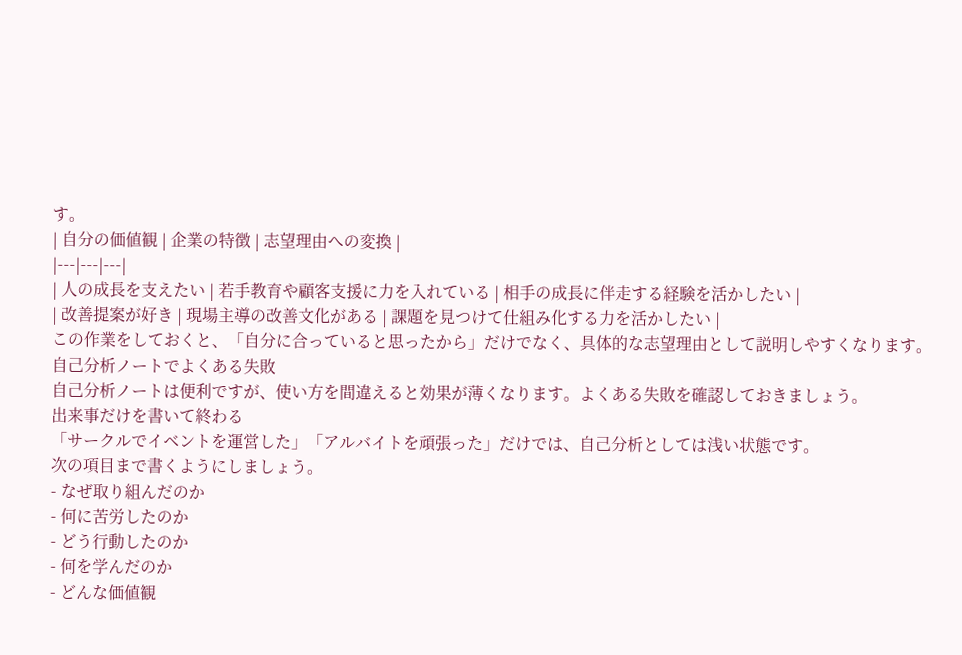す。
| 自分の価値観 | 企業の特徴 | 志望理由への変換 |
|---|---|---|
| 人の成長を支えたい | 若手教育や顧客支援に力を入れている | 相手の成長に伴走する経験を活かしたい |
| 改善提案が好き | 現場主導の改善文化がある | 課題を見つけて仕組み化する力を活かしたい |
この作業をしておくと、「自分に合っていると思ったから」だけでなく、具体的な志望理由として説明しやすくなります。
自己分析ノートでよくある失敗
自己分析ノートは便利ですが、使い方を間違えると効果が薄くなります。よくある失敗を確認しておきましょう。
出来事だけを書いて終わる
「サークルでイベントを運営した」「アルバイトを頑張った」だけでは、自己分析としては浅い状態です。
次の項目まで書くようにしましょう。
- なぜ取り組んだのか
- 何に苦労したのか
- どう行動したのか
- 何を学んだのか
- どんな価値観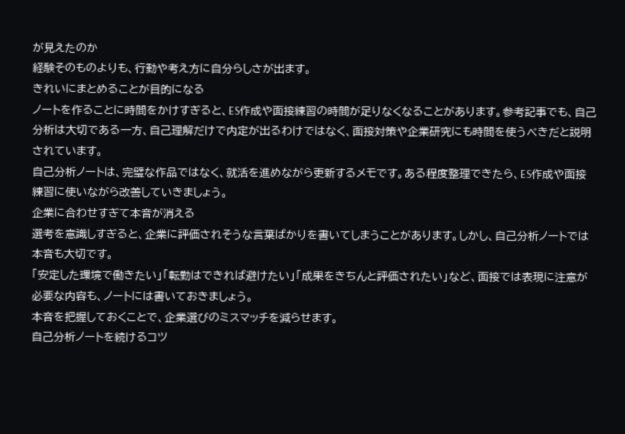が見えたのか
経験そのものよりも、行動や考え方に自分らしさが出ます。
きれいにまとめることが目的になる
ノートを作ることに時間をかけすぎると、ES作成や面接練習の時間が足りなくなることがあります。参考記事でも、自己分析は大切である一方、自己理解だけで内定が出るわけではなく、面接対策や企業研究にも時間を使うべきだと説明されています。
自己分析ノートは、完璧な作品ではなく、就活を進めながら更新するメモです。ある程度整理できたら、ES作成や面接練習に使いながら改善していきましょう。
企業に合わせすぎて本音が消える
選考を意識しすぎると、企業に評価されそうな言葉ばかりを書いてしまうことがあります。しかし、自己分析ノートでは本音も大切です。
「安定した環境で働きたい」「転勤はできれば避けたい」「成果をきちんと評価されたい」など、面接では表現に注意が必要な内容も、ノートには書いておきましょう。
本音を把握しておくことで、企業選びのミスマッチを減らせます。
自己分析ノートを続けるコツ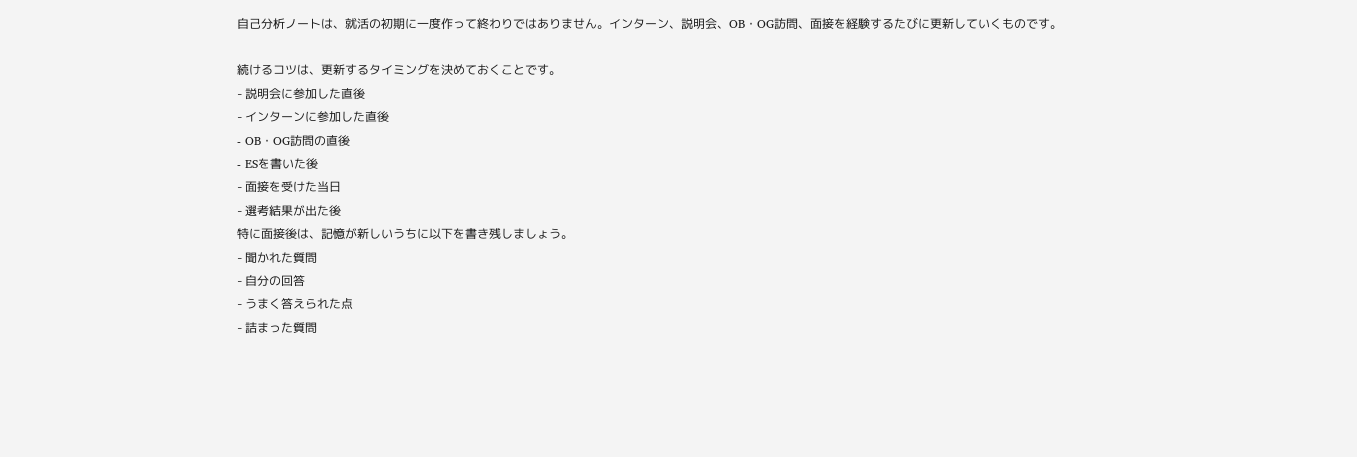自己分析ノートは、就活の初期に一度作って終わりではありません。インターン、説明会、OB・OG訪問、面接を経験するたびに更新していくものです。

続けるコツは、更新するタイミングを決めておくことです。
- 説明会に参加した直後
- インターンに参加した直後
- OB・OG訪問の直後
- ESを書いた後
- 面接を受けた当日
- 選考結果が出た後
特に面接後は、記憶が新しいうちに以下を書き残しましょう。
- 聞かれた質問
- 自分の回答
- うまく答えられた点
- 詰まった質問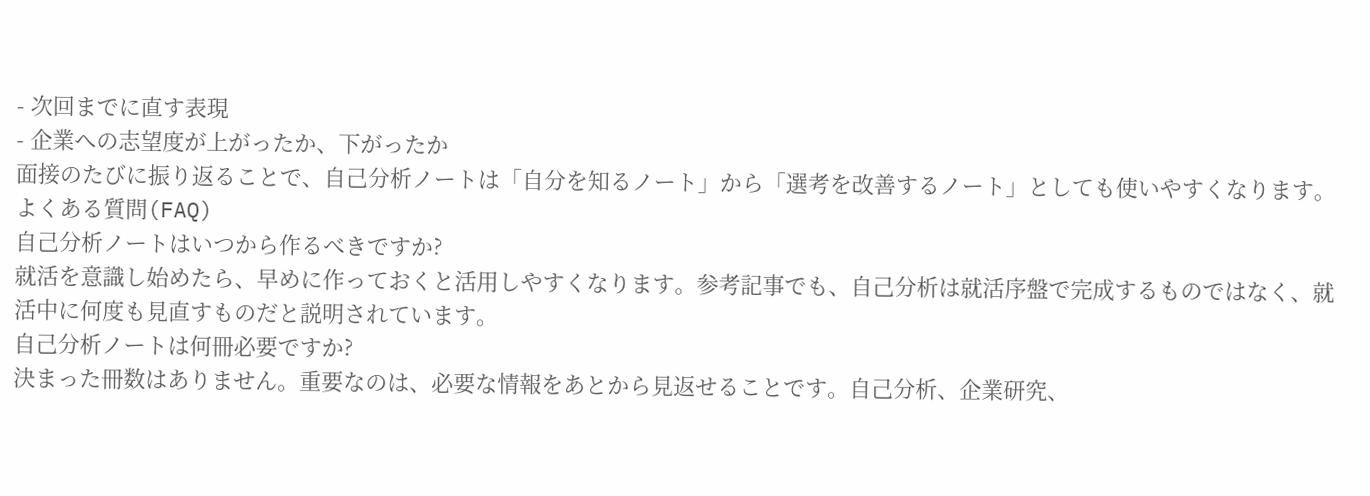- 次回までに直す表現
- 企業への志望度が上がったか、下がったか
面接のたびに振り返ることで、自己分析ノートは「自分を知るノート」から「選考を改善するノート」としても使いやすくなります。
よくある質問(FAQ)
自己分析ノートはいつから作るべきですか?
就活を意識し始めたら、早めに作っておくと活用しやすくなります。参考記事でも、自己分析は就活序盤で完成するものではなく、就活中に何度も見直すものだと説明されています。
自己分析ノートは何冊必要ですか?
決まった冊数はありません。重要なのは、必要な情報をあとから見返せることです。自己分析、企業研究、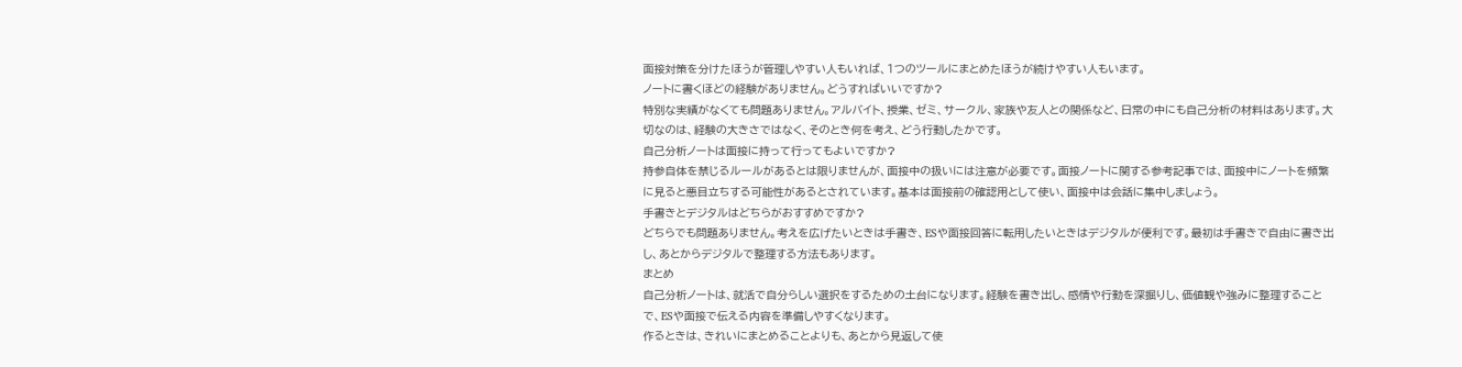面接対策を分けたほうが管理しやすい人もいれば、1つのツールにまとめたほうが続けやすい人もいます。
ノートに書くほどの経験がありません。どうすればいいですか?
特別な実績がなくても問題ありません。アルバイト、授業、ゼミ、サークル、家族や友人との関係など、日常の中にも自己分析の材料はあります。大切なのは、経験の大きさではなく、そのとき何を考え、どう行動したかです。
自己分析ノートは面接に持って行ってもよいですか?
持参自体を禁じるルールがあるとは限りませんが、面接中の扱いには注意が必要です。面接ノートに関する参考記事では、面接中にノートを頻繁に見ると悪目立ちする可能性があるとされています。基本は面接前の確認用として使い、面接中は会話に集中しましょう。
手書きとデジタルはどちらがおすすめですか?
どちらでも問題ありません。考えを広げたいときは手書き、ESや面接回答に転用したいときはデジタルが便利です。最初は手書きで自由に書き出し、あとからデジタルで整理する方法もあります。
まとめ
自己分析ノートは、就活で自分らしい選択をするための土台になります。経験を書き出し、感情や行動を深掘りし、価値観や強みに整理することで、ESや面接で伝える内容を準備しやすくなります。
作るときは、きれいにまとめることよりも、あとから見返して使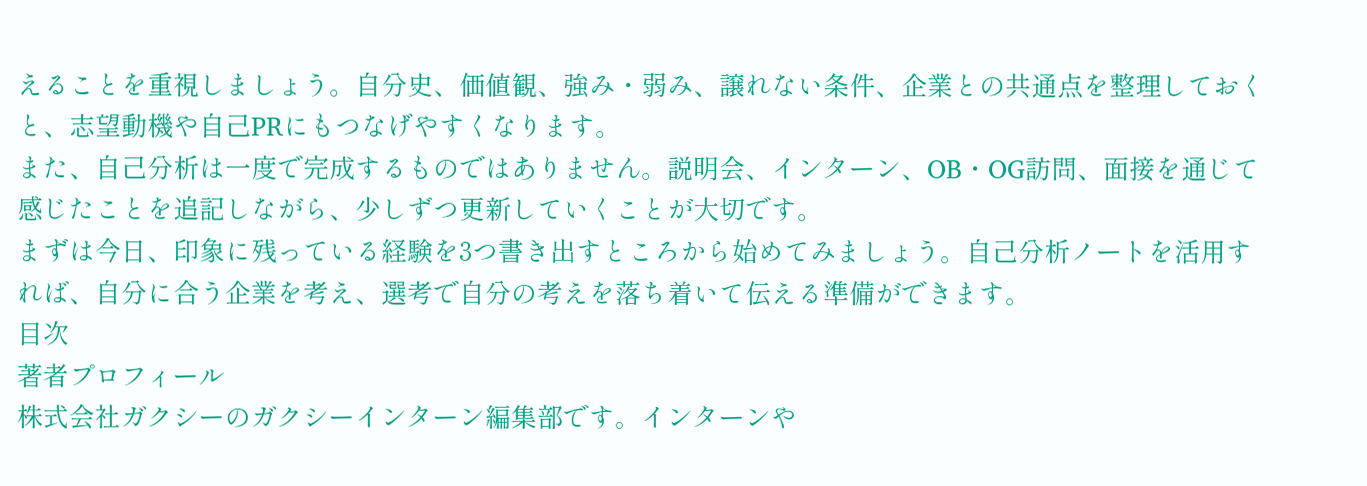えることを重視しましょう。自分史、価値観、強み・弱み、譲れない条件、企業との共通点を整理しておくと、志望動機や自己PRにもつなげやすくなります。
また、自己分析は一度で完成するものではありません。説明会、インターン、OB・OG訪問、面接を通じて感じたことを追記しながら、少しずつ更新していくことが大切です。
まずは今日、印象に残っている経験を3つ書き出すところから始めてみましょう。自己分析ノートを活用すれば、自分に合う企業を考え、選考で自分の考えを落ち着いて伝える準備ができます。
目次
著者プロフィール
株式会社ガクシーのガクシーインターン編集部です。インターンや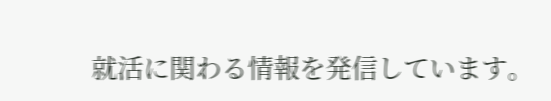就活に関わる情報を発信しています。